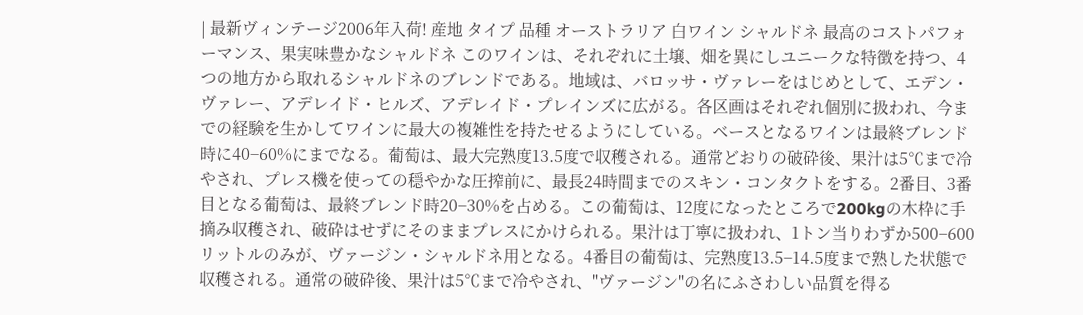| 最新ヴィンテージ2006年入荷! 産地 タイプ 品種 オーストラリア 白ワイン シャルドネ 最高のコストパフォーマンス、果実味豊かなシャルドネ このワインは、それぞれに土壌、畑を異にしユニークな特徴を持つ、4つの地方から取れるシャルドネのブレンドである。地域は、バロッサ・ヴァレーをはじめとして、エデン・ヴァレー、アデレイド・ヒルズ、アデレイド・プレインズに広がる。各区画はそれぞれ個別に扱われ、今までの経験を生かしてワインに最大の複雑性を持たせるようにしている。ベースとなるワインは最終ブレンド時に40−60%にまでなる。葡萄は、最大完熟度13.5度で収穫される。通常どおりの破砕後、果汁は5℃まで冷やされ、プレス機を使っての穏やかな圧搾前に、最長24時間までのスキン・コンタクトをする。2番目、3番目となる葡萄は、最終ブレンド時20−30%を占める。この葡萄は、12度になったところで200kgの木枠に手摘み収穫され、破砕はせずにそのままプレスにかけられる。果汁は丁寧に扱われ、1トン当りわずか500−600リットルのみが、ヴァージン・シャルドネ用となる。4番目の葡萄は、完熟度13.5−14.5度まで熟した状態で収穫される。通常の破砕後、果汁は5℃まで冷やされ、"ヴァージン"の名にふさわしい品質を得る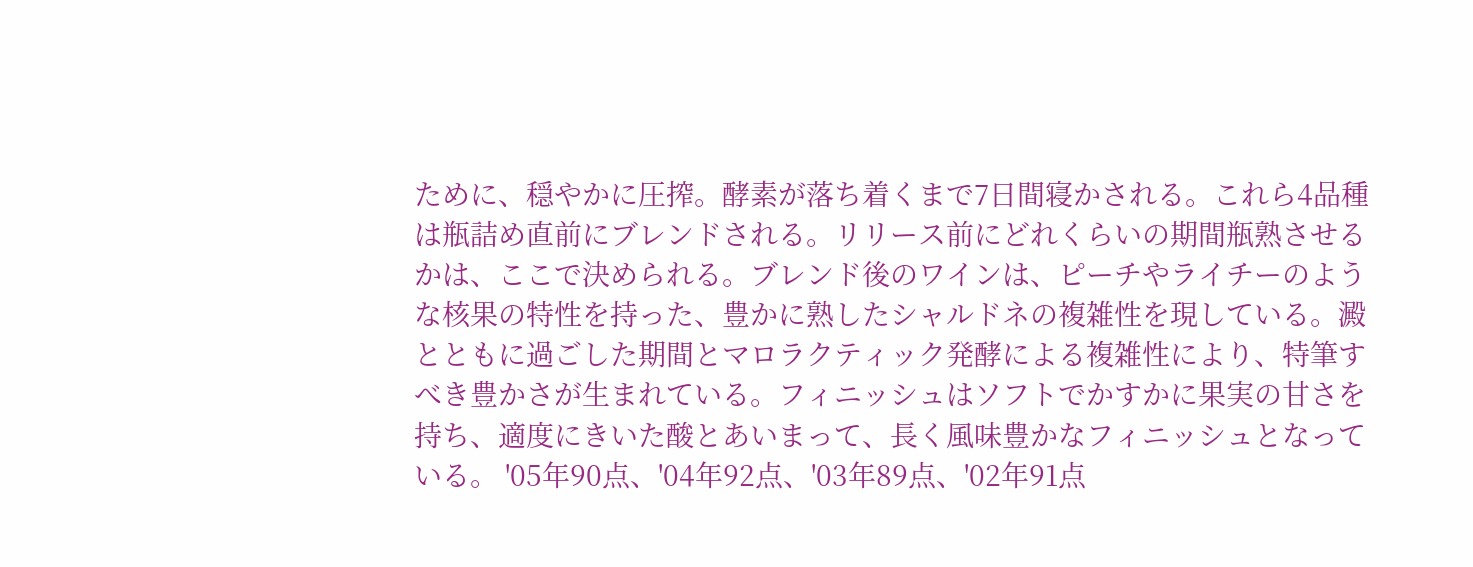ために、穏やかに圧搾。酵素が落ち着くまで7日間寝かされる。これら4品種は瓶詰め直前にブレンドされる。リリース前にどれくらいの期間瓶熟させるかは、ここで決められる。ブレンド後のワインは、ピーチやライチーのような核果の特性を持った、豊かに熟したシャルドネの複雑性を現している。澱とともに過ごした期間とマロラクティック発酵による複雑性により、特筆すべき豊かさが生まれている。フィニッシュはソフトでかすかに果実の甘さを持ち、適度にきいた酸とあいまって、長く風味豊かなフィニッシュとなっている。 '05年90点、'04年92点、'03年89点、'02年91点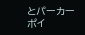とパーカーポイ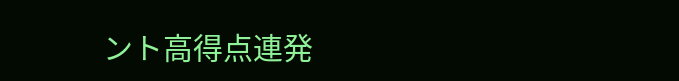ント高得点連発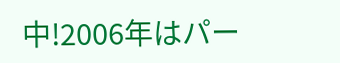中!2006年はパー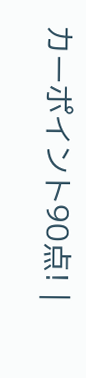カーポイント90点! |